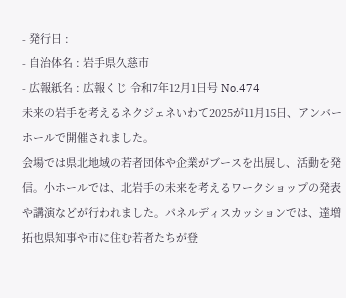- 発行日 :
- 自治体名 : 岩手県久慈市
- 広報紙名 : 広報くじ 令和7年12月1日号 No.474
未来の岩手を考えるネクジェネいわて2025が11月15日、アンバーホールで開催されました。
会場では県北地域の若者団体や企業がブースを出展し、活動を発信。小ホールでは、北岩手の未来を考えるワークショップの発表や講演などが行われました。パネルディスカッションでは、達増拓也県知事や市に住む若者たちが登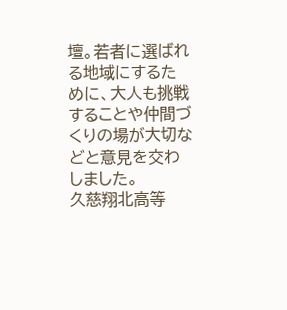壇。若者に選ばれる地域にするために、大人も挑戦することや仲間づくりの場が大切などと意見を交わしました。
久慈翔北高等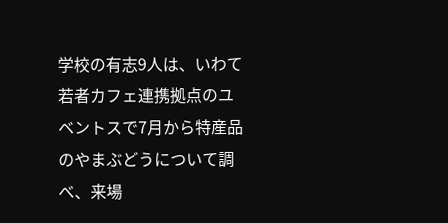学校の有志9人は、いわて若者カフェ連携拠点のユベントスで7月から特産品のやまぶどうについて調べ、来場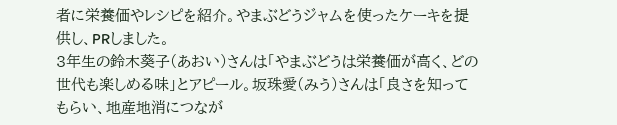者に栄養価やレシピを紹介。やまぶどうジャムを使ったケーキを提供し、PRしました。
3年生の鈴木葵子(あおい)さんは「やまぶどうは栄養価が高く、どの世代も楽しめる味」とアピール。坂珠愛(みう)さんは「良さを知ってもらい、地産地消につなが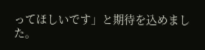ってほしいです」と期待を込めました。